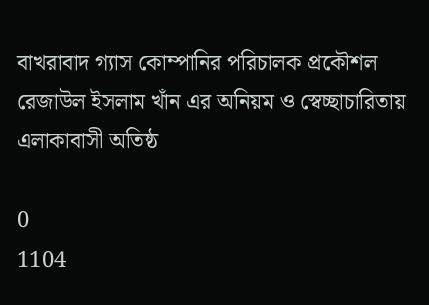বাখরাবাদ গ্যাস কোম্পানির পরিচালক প্রকৌশল রেজাউল ইসলাম খাঁন এর অনিয়ম ও স্বেচ্ছাচারিতায় এলাকাবাসী অতিষ্ঠ

0
1104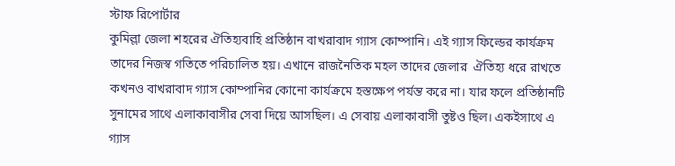স্টাফ রিপোর্টার
কুমিল্লা জেলা শহরের ঐতিহ্যবাহি প্রতিষ্ঠান বাখরাবাদ গ্যাস কোম্পানি। এই গ্যাস ফিল্ডের কার্যক্রম তাদের নিজস্ব গতিতে পরিচালিত হয়। এখানে রাজনৈতিক মহল তাদের জেলার  ঐতিহ্য ধরে রাখতে কখনও বাখরাবাদ গ্যাস কোম্পানির কোনো কার্যক্রমে হস্তক্ষেপ পর্যন্ত করে না। যার ফলে প্রতিষ্ঠানটি সুনামের সাথে এলাকাবাসীর সেবা দিয়ে আসছিল। এ সেবায় এলাকাবাসী তুষ্টও ছিল। একইসাথে এ গ্যাস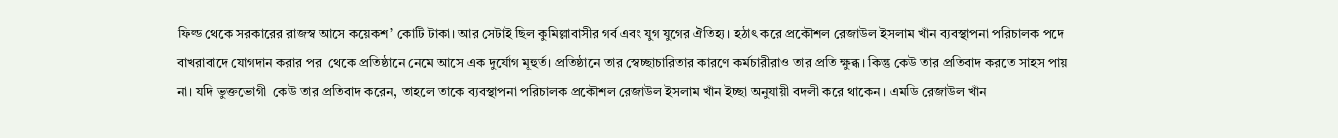ফিল্ড থেকে সরকারের রাজস্ব আসে কয়েকশ’ কোটি টাকা। আর সেটাই ছিল কুমিল্লাবাসীর গর্ব এবং যুগ যুগের ঐতিহ্য। হঠাৎ করে প্রকৌশল রেজাউল ইসলাম খাঁন ব্যবস্থাপনা পরিচালক পদে বাখরাবাদে যোগদান করার পর  থেকে প্রতিষ্ঠানে নেমে আসে এক দুর্যোগ মূহুর্ত। প্রতিষ্ঠানে তার স্বেচ্ছাচারিতার কারণে কর্মচারীরাও তার প্রতি ক্ষুব্ধ। কিন্তু কেউ তার প্রতিবাদ করতে সাহস পায় না। যদি ভুক্তভোগী  কেউ তার প্রতিবাদ করেন, তাহলে তাকে ব্যবস্থাপনা পরিচালক প্রকৌশল রেজাউল ইসলাম খাঁন ইচ্ছা অনুযায়ী বদলী করে থাকেন। এমডি রেজাউল খাঁন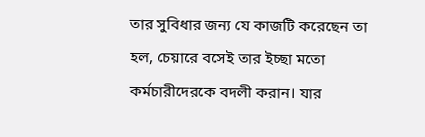তার সুবিধার জন্য যে কাজটি করেছেন তা হল, চেয়ারে বসেই তার ইচ্ছা মতো কর্মচারীদেরকে বদলী করান। যার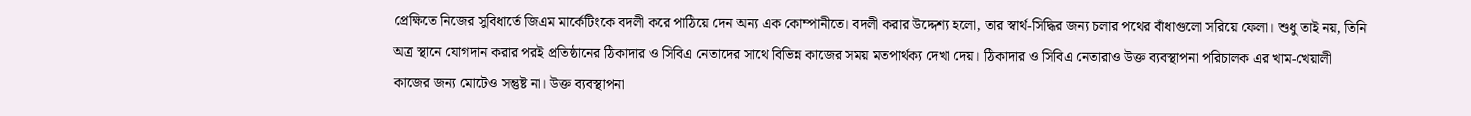প্রেক্ষিতে নিজের সুবিধার্তে জিএম মার্কেটিংকে বদলী করে পাঠিয়ে দেন অন্য এক কোম্পানীতে। বদলী করার উদ্দেশ্য হলো, তার স্বার্থ-সিদ্ধির জন্য চলার পথের বাঁধাগুলো সরিয়ে ফেলা। শুধু তাই নয়, তিনি অত্র স্থানে যোগদান করার পরই প্রতিষ্ঠানের ঠিকাদার ও সিবিএ নেতাদের সাথে বিভিন্ন কাজের সময় মতপার্থক্য দেখা দেয়। ঠিকাদার ও সিবিএ নেতারাও উক্ত ব্যবস্থাপনা পরিচালক এর খাম-খেয়ালী কাজের জন্য মোটেও সন্তুষ্ট না। উক্ত ব্যবস্থাপনা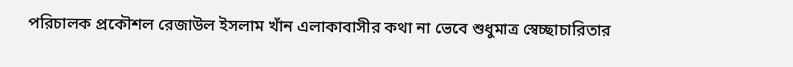পরিচালক প্রকৌশল রেজাউল ইসলাম খাঁন এলাকাবাসীর কথা না ভেবে শুধুমাত্র স্বেচ্ছাচারিতার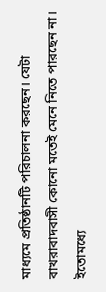মাধ্যমে প্রতিষ্ঠানটি পরিচালনা করছেন। যেটা বাখরাবাদবাসী কোনো মতেই মেনে নিতে পারছেন না। ইতোমধ্যে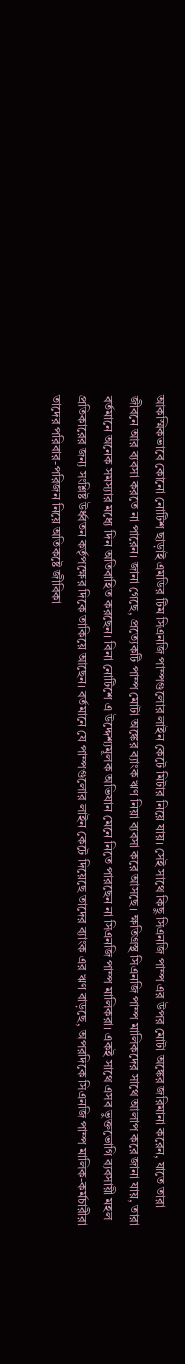আকস্মিকভাবে কোনো নোটিশ ছাড়াই এমডির টিম সিএনজি পাম্পগুলোর লাইন কেটে মিটার নিয়ে যায়। সেই সাথে কিছু সিএনজি পাম্প এর উপর মোটা অঙ্কের জরিমানা করেন, যাতে তারা জীবনে আর ব্যবসা করতে না পারেন। জানা গেছে, প্রত্যেকটি পাম্প মোটা অঙ্কের ব্যাংক ঋণ নিয়া ব্যবসা করে আসছে। ক্ষতিগ্রস্থ সিএনজি পাম্প মালিকদের সাথে আলাপ করে জানা যায়, তারা বর্তমানে অনেক সমস্যার মধ্যে দিন অতিবাহিত করছেন। বিনা নোটিশে এ উদ্দেশ্যমূলক অভিযান মেনে নিতে পারছেন না সিএনজি পাম্প মালিকরা। একই সাথে এসব ভুক্তভোগি ব্যবসায়ী মহল প্রতিকারের জন্য সংশ্লিষ্ট উর্ধ্বতন কর্তৃপক্ষের দিকে তাকিয়ে আছেন। বর্তমানে যে পাম্পগুলোর লাইন কেটে দিয়েছে তাদের ব্যাংক এর ঋণ বাড়ছে, অপরদিকে সিএনজি পাম্প মালিক-কর্মচারীরা তাদের পরিবার-পরিজন নিয়ে অতিকষ্টে জীবিকা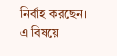নির্বাহ করছেন। এ বিষয়ে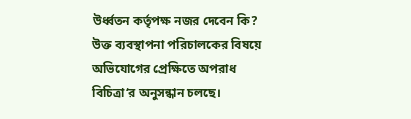উর্ধ্বতন কর্তৃপক্ষ নজর দেবেন কি? উক্ত ব্যবস্থাপনা পরিচালকের বিষয়ে অভিযোগের প্রেক্ষিতে অপরাধ বিচিত্রা‘র অনুসন্ধান চলছে।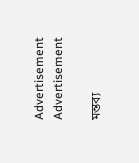Advertisement
Advertisement

মন্তব্য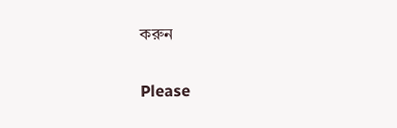করুন

Please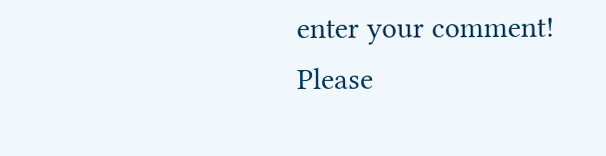enter your comment!
Please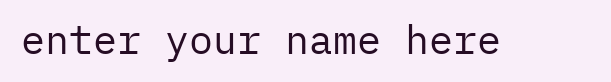enter your name here